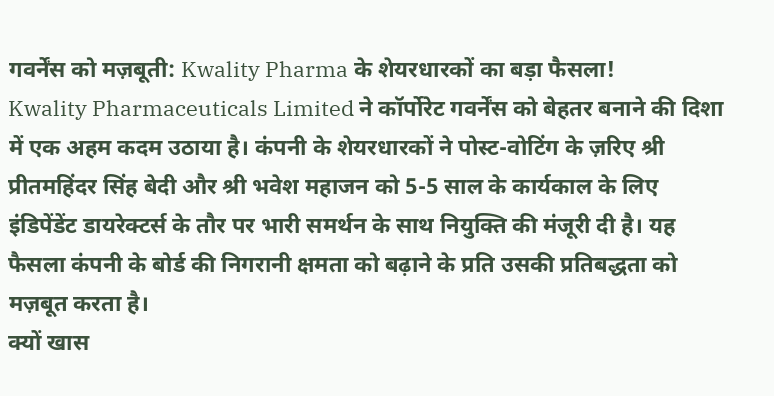गवर्नेंस को मज़बूती: Kwality Pharma के शेयरधारकों का बड़ा फैसला!
Kwality Pharmaceuticals Limited ने कॉर्पोरेट गवर्नेंस को बेहतर बनाने की दिशा में एक अहम कदम उठाया है। कंपनी के शेयरधारकों ने पोस्ट-वोटिंग के ज़रिए श्री प्रीतमहिंदर सिंह बेदी और श्री भवेश महाजन को 5-5 साल के कार्यकाल के लिए इंडिपेंडेंट डायरेक्टर्स के तौर पर भारी समर्थन के साथ नियुक्ति की मंजूरी दी है। यह फैसला कंपनी के बोर्ड की निगरानी क्षमता को बढ़ाने के प्रति उसकी प्रतिबद्धता को मज़बूत करता है।
क्यों खास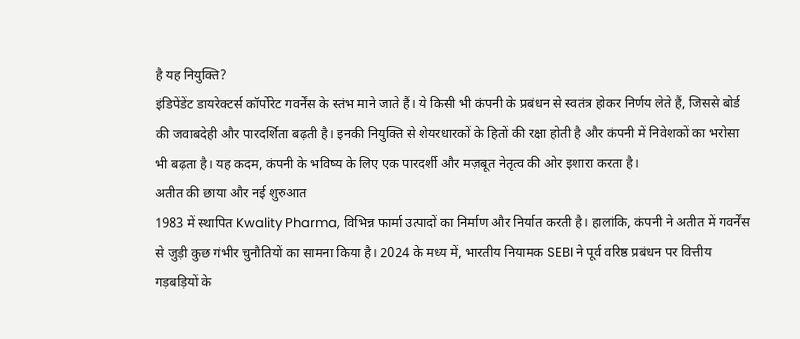है यह नियुक्ति?
इंडिपेंडेंट डायरेक्टर्स कॉर्पोरेट गवर्नेंस के स्तंभ माने जाते हैं। ये किसी भी कंपनी के प्रबंधन से स्वतंत्र होकर निर्णय लेते हैं, जिससे बोर्ड की जवाबदेही और पारदर्शिता बढ़ती है। इनकी नियुक्ति से शेयरधारकों के हितों की रक्षा होती है और कंपनी में निवेशकों का भरोसा भी बढ़ता है। यह कदम, कंपनी के भविष्य के लिए एक पारदर्शी और मज़बूत नेतृत्व की ओर इशारा करता है।
अतीत की छाया और नई शुरुआत
1983 में स्थापित Kwality Pharma, विभिन्न फार्मा उत्पादों का निर्माण और निर्यात करती है। हालांकि, कंपनी ने अतीत में गवर्नेंस से जुड़ी कुछ गंभीर चुनौतियों का सामना किया है। 2024 के मध्य में, भारतीय नियामक SEBI ने पूर्व वरिष्ठ प्रबंधन पर वित्तीय गड़बड़ियों के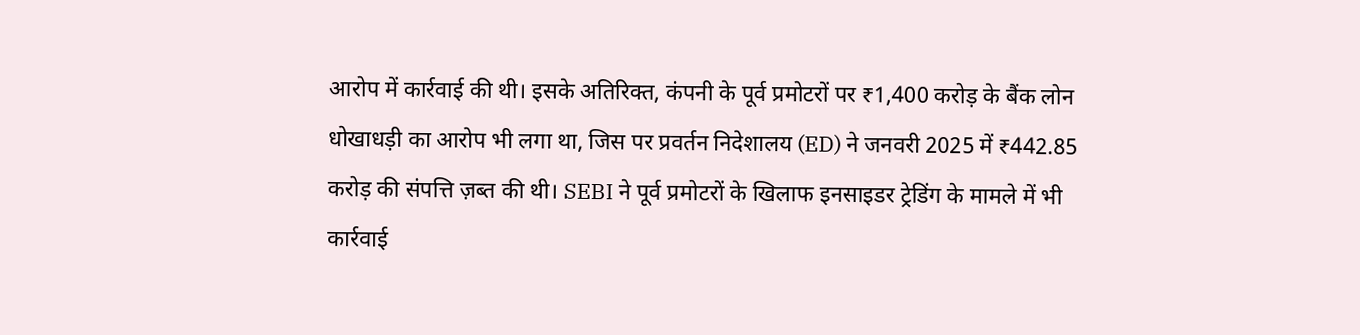आरोप में कार्रवाई की थी। इसके अतिरिक्त, कंपनी के पूर्व प्रमोटरों पर ₹1,400 करोड़ के बैंक लोन धोखाधड़ी का आरोप भी लगा था, जिस पर प्रवर्तन निदेशालय (ED) ने जनवरी 2025 में ₹442.85 करोड़ की संपत्ति ज़ब्त की थी। SEBI ने पूर्व प्रमोटरों के खिलाफ इनसाइडर ट्रेडिंग के मामले में भी कार्रवाई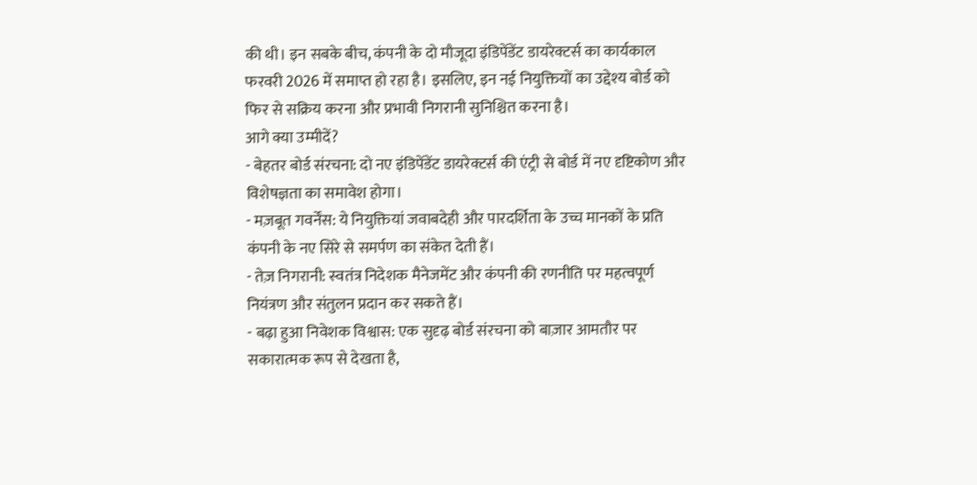की थी। इन सबके बीच, कंपनी के दो मौजूदा इंडिपेंडेंट डायरेक्टर्स का कार्यकाल फरवरी 2026 में समाप्त हो रहा है। इसलिए, इन नई नियुक्तियों का उद्देश्य बोर्ड को फिर से सक्रिय करना और प्रभावी निगरानी सुनिश्चित करना है।
आगे क्या उम्मीदें?
- बेहतर बोर्ड संरचना: दो नए इंडिपेंडेंट डायरेक्टर्स की एंट्री से बोर्ड में नए दृष्टिकोण और विशेषज्ञता का समावेश होगा।
- मज़बूत गवर्नेंस: ये नियुक्तियां जवाबदेही और पारदर्शिता के उच्च मानकों के प्रति कंपनी के नए सिरे से समर्पण का संकेत देती हैं।
- तेज़ निगरानी: स्वतंत्र निदेशक मैनेजमेंट और कंपनी की रणनीति पर महत्वपूर्ण नियंत्रण और संतुलन प्रदान कर सकते हैं।
- बढ़ा हुआ निवेशक विश्वास: एक सुदृढ़ बोर्ड संरचना को बाज़ार आमतौर पर सकारात्मक रूप से देखता है,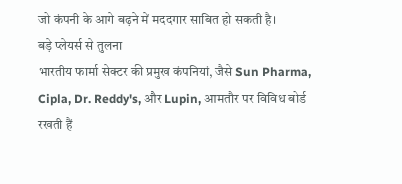जो कंपनी के आगे बढ़ने में मददगार साबित हो सकती है।
बड़े प्लेयर्स से तुलना
भारतीय फार्मा सेक्टर की प्रमुख कंपनियां, जैसे Sun Pharma, Cipla, Dr. Reddy's, और Lupin, आमतौर पर विविध बोर्ड रखती हैं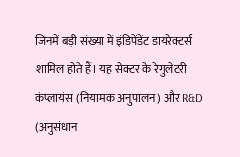जिनमें बड़ी संख्या में इंडिपेंडेंट डायरेक्टर्स शामिल होते हैं। यह सेक्टर के रेगुलेटरी कंप्लायंस (नियामक अनुपालन) और R&D (अनुसंधान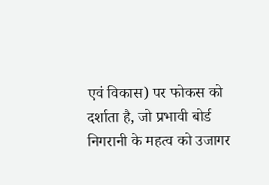एवं विकास) पर फोकस को दर्शाता है, जो प्रभावी बोर्ड निगरानी के महत्व को उजागर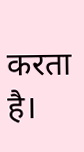करता है।